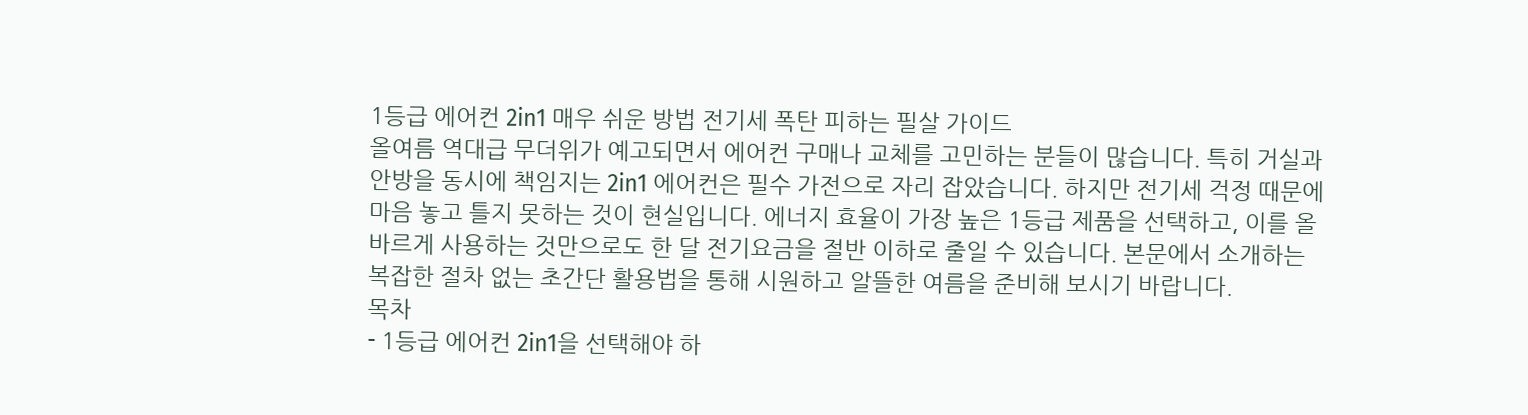1등급 에어컨 2in1 매우 쉬운 방법 전기세 폭탄 피하는 필살 가이드
올여름 역대급 무더위가 예고되면서 에어컨 구매나 교체를 고민하는 분들이 많습니다. 특히 거실과 안방을 동시에 책임지는 2in1 에어컨은 필수 가전으로 자리 잡았습니다. 하지만 전기세 걱정 때문에 마음 놓고 틀지 못하는 것이 현실입니다. 에너지 효율이 가장 높은 1등급 제품을 선택하고, 이를 올바르게 사용하는 것만으로도 한 달 전기요금을 절반 이하로 줄일 수 있습니다. 본문에서 소개하는 복잡한 절차 없는 초간단 활용법을 통해 시원하고 알뜰한 여름을 준비해 보시기 바랍니다.
목차
- 1등급 에어컨 2in1을 선택해야 하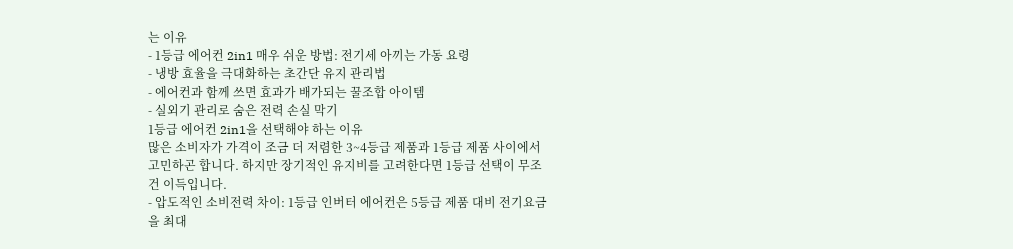는 이유
- 1등급 에어컨 2in1 매우 쉬운 방법: 전기세 아끼는 가동 요령
- 냉방 효율을 극대화하는 초간단 유지 관리법
- 에어컨과 함께 쓰면 효과가 배가되는 꿀조합 아이템
- 실외기 관리로 숨은 전력 손실 막기
1등급 에어컨 2in1을 선택해야 하는 이유
많은 소비자가 가격이 조금 더 저렴한 3~4등급 제품과 1등급 제품 사이에서 고민하곤 합니다. 하지만 장기적인 유지비를 고려한다면 1등급 선택이 무조건 이득입니다.
- 압도적인 소비전력 차이: 1등급 인버터 에어컨은 5등급 제품 대비 전기요금을 최대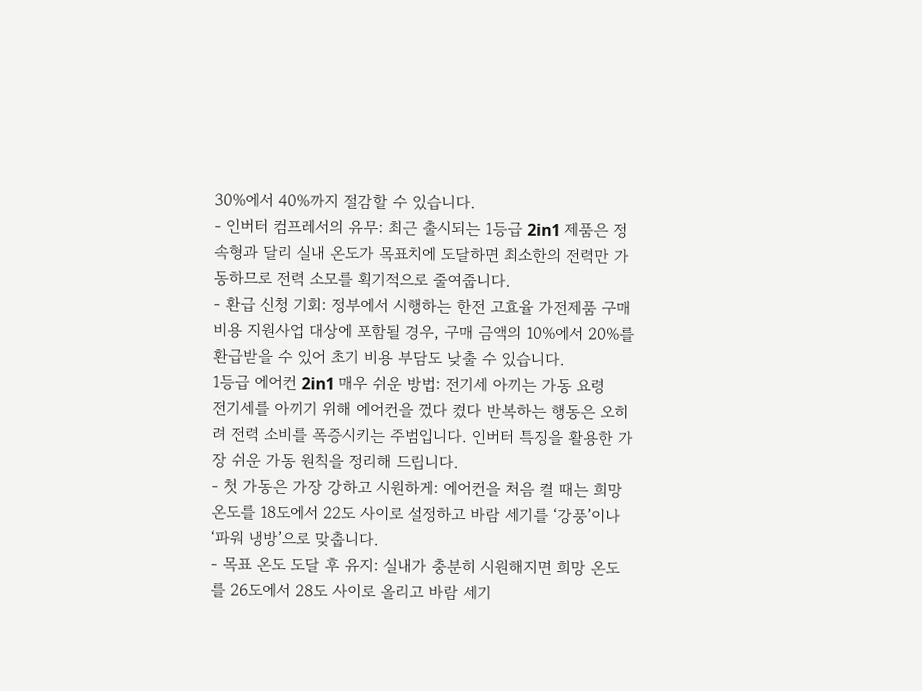30%에서 40%까지 절감할 수 있습니다.
- 인버터 컴프레서의 유무: 최근 출시되는 1등급 2in1 제품은 정속형과 달리 실내 온도가 목표치에 도달하면 최소한의 전력만 가동하므로 전력 소모를 획기적으로 줄여줍니다.
- 환급 신청 기회: 정부에서 시행하는 한전 고효율 가전제품 구매비용 지원사업 대상에 포함될 경우, 구매 금액의 10%에서 20%를 환급받을 수 있어 초기 비용 부담도 낮출 수 있습니다.
1등급 에어컨 2in1 매우 쉬운 방법: 전기세 아끼는 가동 요령
전기세를 아끼기 위해 에어컨을 껐다 켰다 반복하는 행동은 오히려 전력 소비를 폭증시키는 주범입니다. 인버터 특징을 활용한 가장 쉬운 가동 원칙을 정리해 드립니다.
- 첫 가동은 가장 강하고 시원하게: 에어컨을 처음 켤 때는 희망 온도를 18도에서 22도 사이로 설정하고 바람 세기를 ‘강풍’이나 ‘파워 냉방’으로 맞춥니다.
- 목표 온도 도달 후 유지: 실내가 충분히 시원해지면 희망 온도를 26도에서 28도 사이로 올리고 바람 세기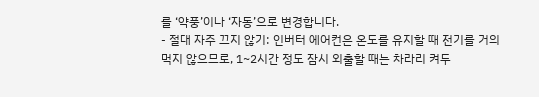를 ‘약풍’이나 ‘자동’으로 변경합니다.
- 절대 자주 끄지 않기: 인버터 에어컨은 온도를 유지할 때 전기를 거의 먹지 않으므로, 1~2시간 정도 잠시 외출할 때는 차라리 켜두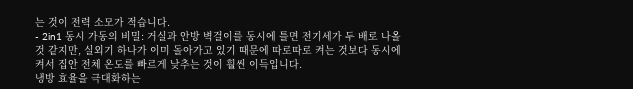는 것이 전력 소모가 적습니다.
- 2in1 동시 가동의 비밀: 거실과 안방 벽걸이를 동시에 틀면 전기세가 두 배로 나올 것 같지만, 실외기 하나가 이미 돌아가고 있기 때문에 따로따로 켜는 것보다 동시에 켜서 집안 전체 온도를 빠르게 낮추는 것이 훨씬 이득입니다.
냉방 효율을 극대화하는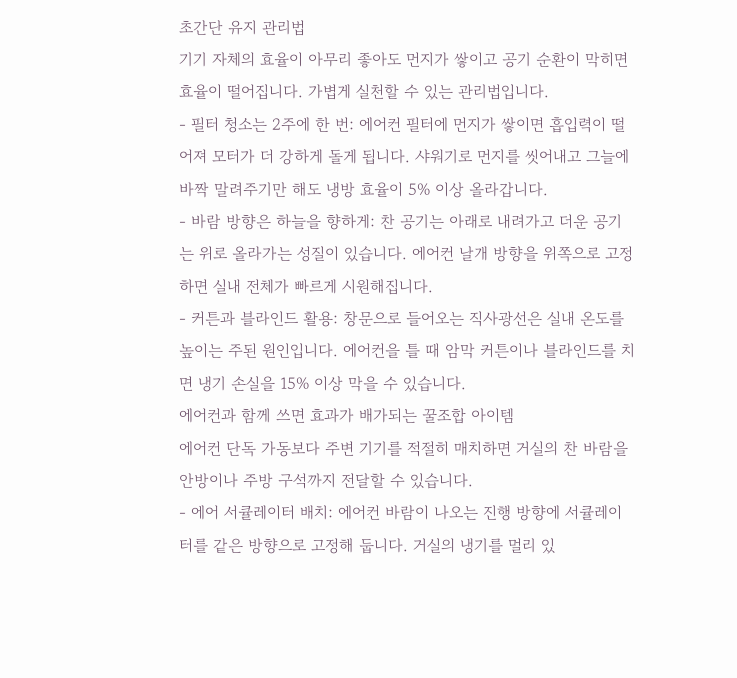초간단 유지 관리법
기기 자체의 효율이 아무리 좋아도 먼지가 쌓이고 공기 순환이 막히면 효율이 떨어집니다. 가볍게 실천할 수 있는 관리법입니다.
- 필터 청소는 2주에 한 번: 에어컨 필터에 먼지가 쌓이면 흡입력이 떨어져 모터가 더 강하게 돌게 됩니다. 샤워기로 먼지를 씻어내고 그늘에 바짝 말려주기만 해도 냉방 효율이 5% 이상 올라갑니다.
- 바람 방향은 하늘을 향하게: 찬 공기는 아래로 내려가고 더운 공기는 위로 올라가는 성질이 있습니다. 에어컨 날개 방향을 위쪽으로 고정하면 실내 전체가 빠르게 시원해집니다.
- 커튼과 블라인드 활용: 창문으로 들어오는 직사광선은 실내 온도를 높이는 주된 원인입니다. 에어컨을 틀 때 암막 커튼이나 블라인드를 치면 냉기 손실을 15% 이상 막을 수 있습니다.
에어컨과 함께 쓰면 효과가 배가되는 꿀조합 아이템
에어컨 단독 가동보다 주변 기기를 적절히 매치하면 거실의 찬 바람을 안방이나 주방 구석까지 전달할 수 있습니다.
- 에어 서큘레이터 배치: 에어컨 바람이 나오는 진행 방향에 서큘레이터를 같은 방향으로 고정해 둡니다. 거실의 냉기를 멀리 있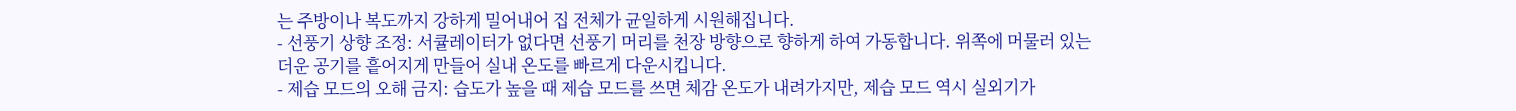는 주방이나 복도까지 강하게 밀어내어 집 전체가 균일하게 시원해집니다.
- 선풍기 상향 조정: 서큘레이터가 없다면 선풍기 머리를 천장 방향으로 향하게 하여 가동합니다. 위쪽에 머물러 있는 더운 공기를 흩어지게 만들어 실내 온도를 빠르게 다운시킵니다.
- 제습 모드의 오해 금지: 습도가 높을 때 제습 모드를 쓰면 체감 온도가 내려가지만, 제습 모드 역시 실외기가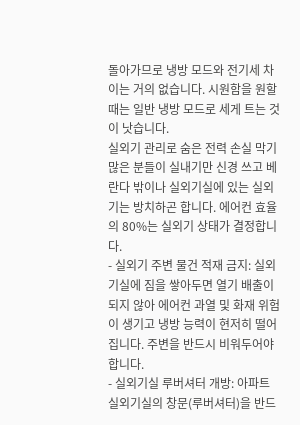돌아가므로 냉방 모드와 전기세 차이는 거의 없습니다. 시원함을 원할 때는 일반 냉방 모드로 세게 트는 것이 낫습니다.
실외기 관리로 숨은 전력 손실 막기
많은 분들이 실내기만 신경 쓰고 베란다 밖이나 실외기실에 있는 실외기는 방치하곤 합니다. 에어컨 효율의 80%는 실외기 상태가 결정합니다.
- 실외기 주변 물건 적재 금지: 실외기실에 짐을 쌓아두면 열기 배출이 되지 않아 에어컨 과열 및 화재 위험이 생기고 냉방 능력이 현저히 떨어집니다. 주변을 반드시 비워두어야 합니다.
- 실외기실 루버셔터 개방: 아파트 실외기실의 창문(루버셔터)을 반드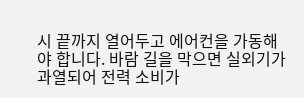시 끝까지 열어두고 에어컨을 가동해야 합니다. 바람 길을 막으면 실외기가 과열되어 전력 소비가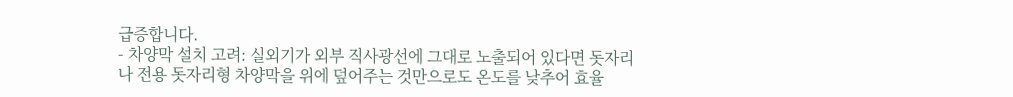급증합니다.
- 차양막 설치 고려: 실외기가 외부 직사광선에 그대로 노출되어 있다면 돗자리나 전용 돗자리형 차양막을 위에 덮어주는 것만으로도 온도를 낮추어 효율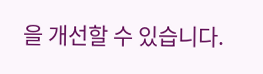을 개선할 수 있습니다.